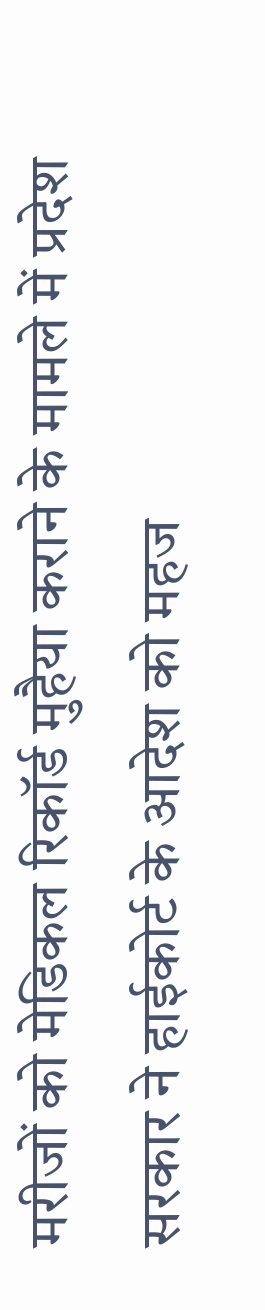मरीजों को मेडिकल रिकॉर्ड मुहैया कराने के मामले में प्रदेश सरकार ने हाईकोर्ट के आदेश को महज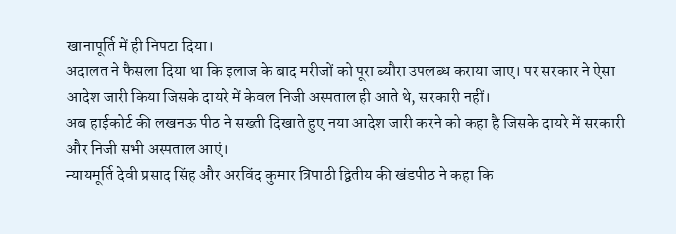खानापूर्ति में ही निपटा दिया।
अदालत ने फैसला दिया था कि इलाज के बाद मरीजों को पूरा ब्यौरा उपलब्ध कराया जाए। पर सरकार ने ऐसा आदेश जारी किया जिसके दायरे में केवल निजी अस्पताल ही आते थे, सरकारी नहीं।
अब हाईकोर्ट की लखनऊ पीठ ने सख्ती दिखाते हुए नया आदेश जारी करने को कहा है जिसके दायरे में सरकारी और निजी सभी अस्पताल आएं।
न्यायमूर्ति देवी प्रसाद सिंह और अरविंद कुमार त्रिपाठी द्वितीय की खंडपीठ ने कहा कि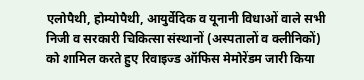एलोपैथी, होम्योपैथी, आयुर्वेदिक व यूनानी विधाओं वाले सभी निजी व सरकारी चिकित्सा संस्थानों (अस्पतालों व क्लीनिकों) को शामिल करते हुए रिवाइज्ड ऑफिस मेमोरेंडम जारी किया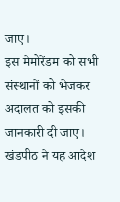जाए।
इस मेमोरेंडम को सभी संस्थानों को भेजकर अदालत को इसकी जानकारी दी जाए। खंडपीठ ने यह आदेश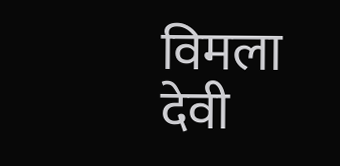विमला देवी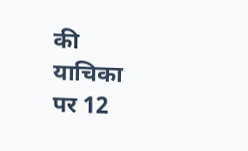की याचिका पर 12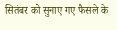सितंबर को सुनाए गए फैसले के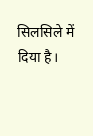सिलसिले में दिया है।